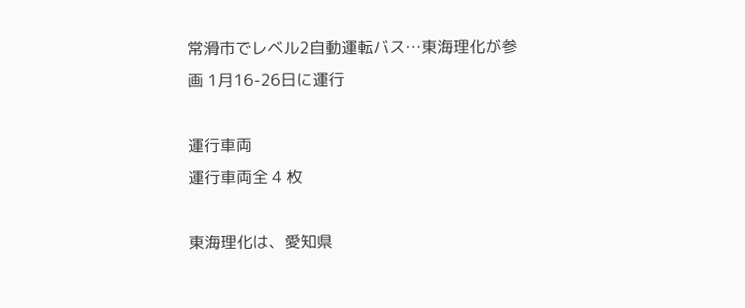常滑市でレベル2自動運転バス…東海理化が参画 1月16-26日に運行

運行車両
運行車両全 4 枚

東海理化は、愛知県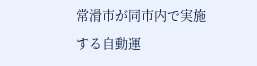常滑市が同市内で実施する自動運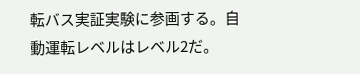転バス実証実験に参画する。自動運転レベルはレベル2だ。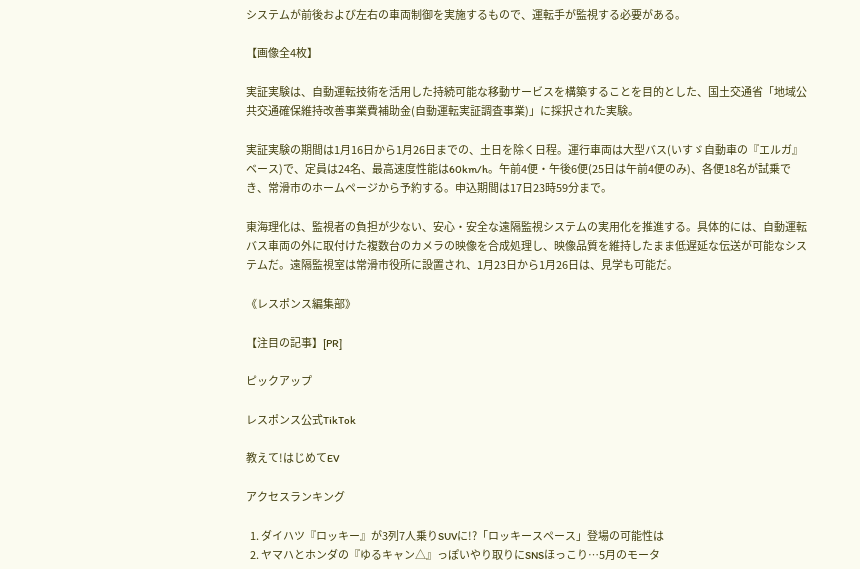システムが前後および左右の車両制御を実施するもので、運転手が監視する必要がある。

【画像全4枚】

実証実験は、自動運転技術を活用した持続可能な移動サービスを構築することを目的とした、国土交通省「地域公共交通確保維持改善事業費補助金(自動運転実証調査事業)」に採択された実験。

実証実験の期間は1月16日から1月26日までの、土日を除く日程。運行車両は大型バス(いすゞ自動車の『エルガ』ベース)で、定員は24名、最高速度性能は60km/h。午前4便・午後6便(25日は午前4便のみ)、各便18名が試乗でき、常滑市のホームページから予約する。申込期間は17日23時59分まで。

東海理化は、監視者の負担が少ない、安心・安全な遠隔監視システムの実用化を推進する。具体的には、自動運転バス車両の外に取付けた複数台のカメラの映像を合成処理し、映像品質を維持したまま低遅延な伝送が可能なシステムだ。遠隔監視室は常滑市役所に設置され、1月23日から1月26日は、見学も可能だ。

《レスポンス編集部》

【注目の記事】[PR]

ピックアップ

レスポンス公式TikTok

教えて!はじめてEV

アクセスランキング

  1. ダイハツ『ロッキー』が3列7人乗りSUVに!?「ロッキースペース」登場の可能性は
  2. ヤマハとホンダの『ゆるキャン△』っぽいやり取りにSNSほっこり…5月のモータ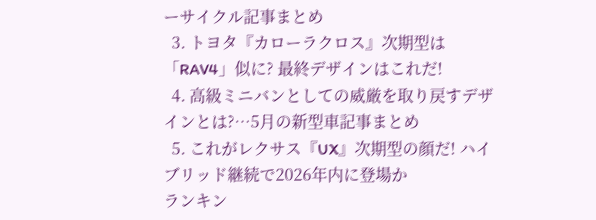ーサイクル記事まとめ
  3. トヨタ『カローラクロス』次期型は「RAV4」似に? 最終デザインはこれだ!
  4. 高級ミニバンとしての威厳を取り戻すデザインとは?…5月の新型車記事まとめ
  5. これがレクサス『UX』次期型の顔だ! ハイブリッド継続で2026年内に登場か
ランキン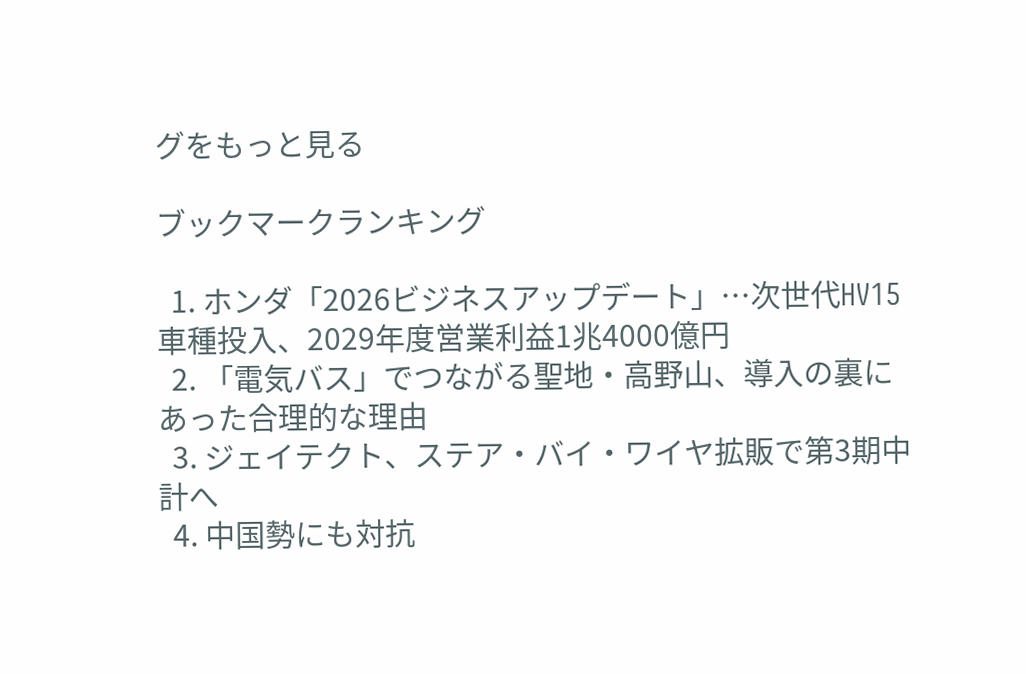グをもっと見る

ブックマークランキング

  1. ホンダ「2026ビジネスアップデート」…次世代HV15車種投入、2029年度営業利益1兆4000億円
  2. 「電気バス」でつながる聖地・高野山、導入の裏にあった合理的な理由
  3. ジェイテクト、ステア・バイ・ワイヤ拡販で第3期中計へ
  4. 中国勢にも対抗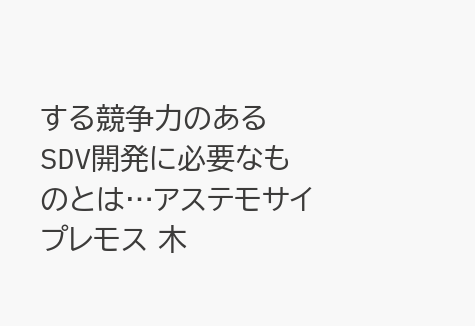する競争力のあるSDV開発に必要なものとは…アステモサイプレモス 木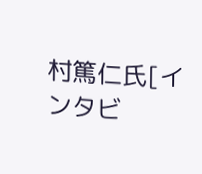村篤仁氏[インタビ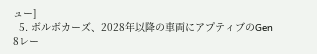ュー]
  5. ボルボカーズ、2028年以降の車両にアプティブのGen 8レー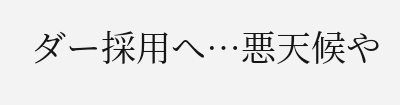ダー採用へ…悪天候や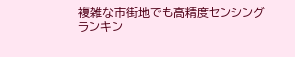複雑な市街地でも高精度センシング
ランキン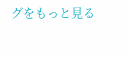グをもっと見る